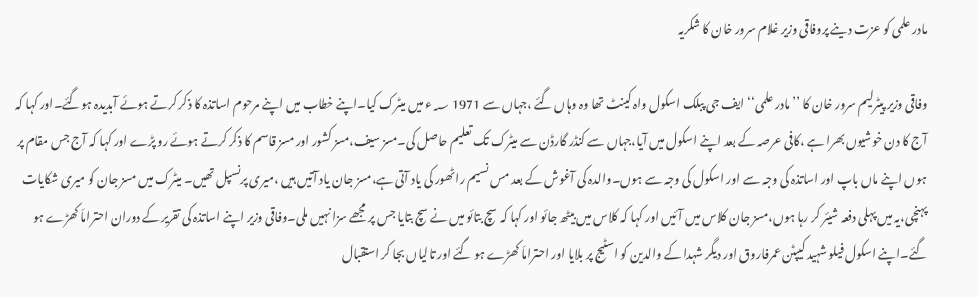مادر علمی کو عزت دینے پروفاقی وزیر غلام سرور خان کا شکریہ

وفاقی وزیر پیٹرلیم سرور خان کا ’’مادر علمی‘‘ ایف جی پبلک اسکول واہ کینٹ تھا وہ وہاں گئے ،جہاں سے 1971 ؁ء میں میٹرک کیا۔اپنے خطاب میں اپنے مرحوم اساتذہ کا ذکر کرتے ہوئے آبدیدہ ہوگئے۔اور کہا کہ آج کا دن خوشیوں بھرا ہے ،کافی عرصہ کے بعد اپنے اسکول میں آیا،جہاں سے کنڈر گارڈن سے میٹرک تک تعلیم حاصل کی۔مسز سیف،مسز کشور اور مسز قاسم کا ذکر کرتے ہوئے رو پڑے اور کہا کہ آج جس مقام پر ہوں اپنے ماں باپ اور اساتذہ کی وجہ سے اور اسکول کی وجہ سے ہوں۔والدہ کی آغوش کے بعد مس نسیم راٹھور کی یاد آتی ہے،مسز جان یاد آتیں ہیں ،میری پرنسپل تھیں۔ میٹرک میں مسز جان کو میری شکایات پہنچی،یہ میں پہلی دفعہ شیئر کر رہا ہوں،مسز جان کلاس میں آئیں اور کہا کہ کلاس میں بیٹھ جائو اور کہا کہ سچ بتائو میں نے سچ بتایا جس پر مجھے سزا نہیں ملی۔وفاقی وزیر اپنے اساتذہ کی تقریر کے دوران احتراماَ کھڑے ہو گئے۔اپنے اسکول فیلو شہید کیپٹن عمرفاروق اور دیگر شہدا کے والدین کو اسٹیج پر بلایا اور احتراماَ کھڑے ہو گئے اور تالیاں بجا کر استقبال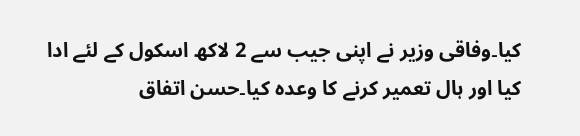کیا۔وفاقی وزیر نے اپنی جیب سے 2 لاکھ اسکول کے لئے ادا کیا اور ہال تعمیر کرنے کا وعدہ کیا۔حسن اتفاق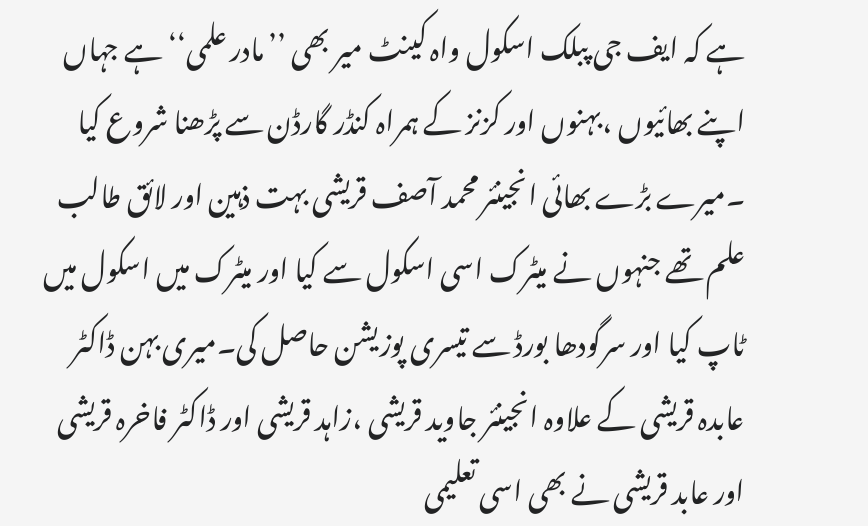ہے کہ ایف جی پبلک اسکول واہ کینٹ میر بھی ’’مادر علمی‘‘ ہے جہاں اپنے بھائیوں ،بہنوں اور کزنز کے ہمراہ کنڈر گارڈن سے پڑھنا شروع کیا ۔میرے بڑے بھائی انجینئر محمد آصف قریشی بہت ذہین اور لائق طالب علم تھے جنہوں نے میٹرک اسی اسکول سے کیا اور میٹرک میں اسکول میں ٹاپ کیا اور سرگودھا بورڈ سے تیسری پوزیشن حاصل کی۔میری بہن ڈاکٹر عابدہ قریشی کے علاوہ انجینئر جاوید قریشی ،زاہد قریشی اور ڈاکٹر فاخرہ قریشی اور عابد قریشی نے بھی اسی تعلیمی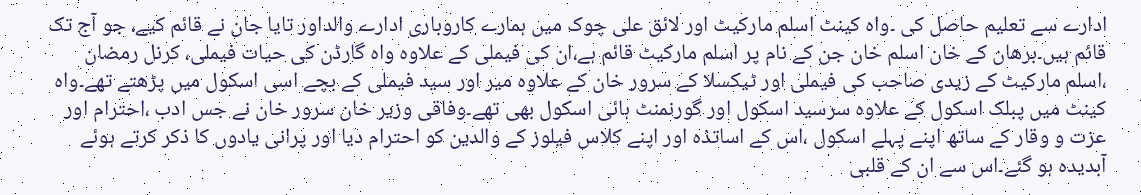ادارے سے تعلیم حاصل کی ۔واہ کینٹ اسلم مارکیٹ اور لائق علی چوک میں ہمارے کاروباری ادارے والداور تایا جان نے قائم کیے، جو آج تک قائم ہیں۔برھان کے خان اسلم خان جن کے نام پر اسلم مارکیٹ قائم ہے،ان کی فیملی کے علاوہ واہ گارڈن کی حیات فیملی، کرنل رمضان ،اسلم مارکیٹ کے زیدی صاحب کی فیملی اور ٹیکسلا کے سرور خان کے علاوہ میر اور سید فیملی کے بچے اسی اسکول میں پڑھتے تھے۔واہ کینٹ میں پبلک اسکول کے علاوہ سرسید اسکول اور گورنمنٹ ہائی اسکول بھی تھے۔وفاقی وزیر خان سرور خان نے جس ادب ،احترام اور عزت و وقار کے ساتھ اپنے پہلے اسکول ،اس کے اساتذہ اور اپنے کلاس فیلوز کے والدین کو احترام دیا اور پرانی یادوں کا ذکر کرتے ہوئے آبدیدہ ہو گئے۔اس سے ان کے قلبی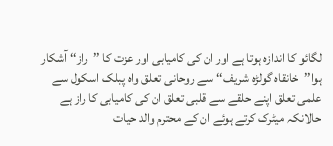لگائو کا اندازہ ہوتا ہے اور ان کی کامیابی اور عزت کا ’’راز‘‘ آشکار ہوا’’خانقاہ گولڑہ شریف‘‘ سے روحانی تعلق واہ پبلک اسکول سے علمی تعلق اپنے حلقے سے قلبی تعلق ان کی کامیابی کا راز ہے حالانکہ میٹرک کرتے ہوئے ان کے محترم والد حیات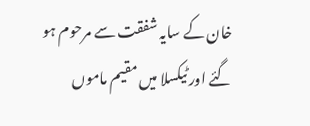خان کے سایہ شفقت سے مرحوم ہو گئے اور ٹیکسلا میں مقیم ماموں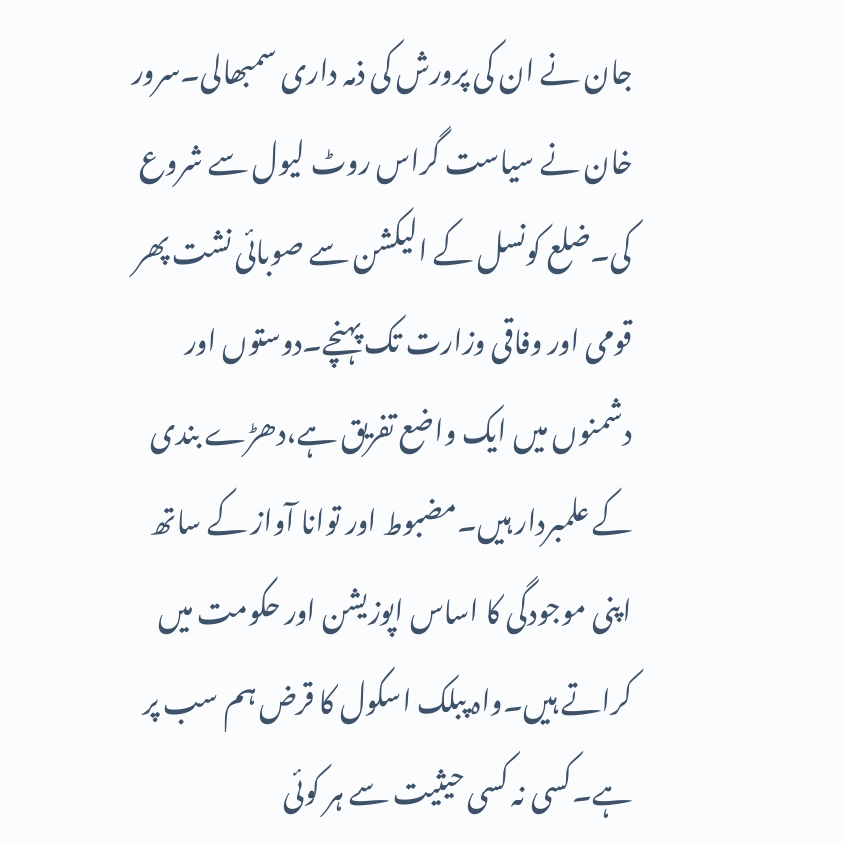جان نے ان کی پرورش کی ذمہ داری سمبھالی۔سرور خان نے سیاست گراس روٹ لیول سے شروع کی۔ضلع کونسل کے الیکشن سے صوبائی نشت پھر قومی اور وفاقی وزارت تک پہنچے۔دوستوں اور دشمنوں میں ایک واضع تفریق ہے،دھڑے بندی کے علمبردار ہیں۔مضبوط اور توانا آواز کے ساتھ اپنی موجودگی کا اساس اپوزیشن اور حکومت میں کراتے ہیں۔واہ پبلک اسکول کا قرض ہم سب پر ہے۔کسی نہ کسی حیثیت سے ہر کوئی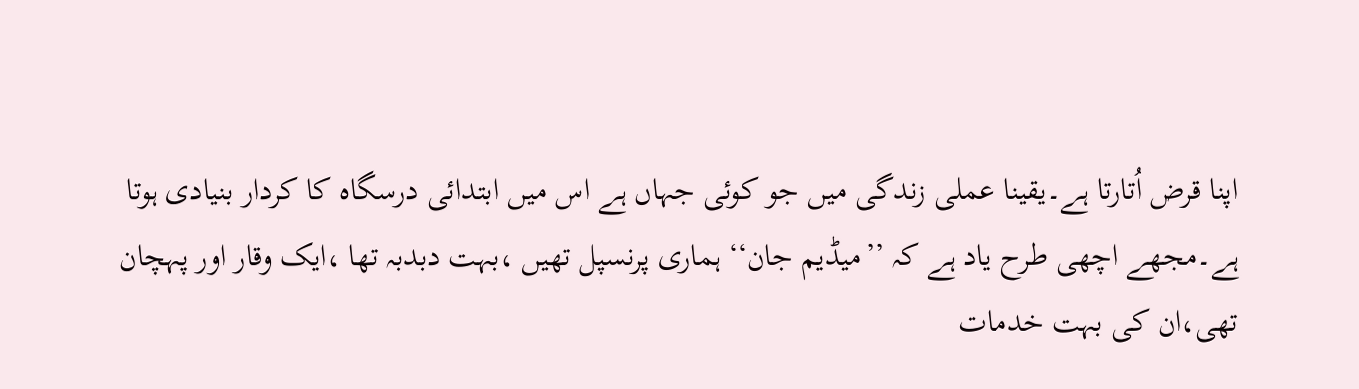اپنا قرض اُتارتا ہے۔یقینا عملی زندگی میں جو کوئی جہاں ہے اس میں ابتدائی درسگاہ کا کردار بنیادی ہوتا ہے۔مجھے اچھی طرح یاد ہے کہ ’’میڈیم جان‘‘ ہماری پرنسپل تھیں ،بہت دبدبہ تھا ،ایک وقار اور پہچان تھی،ان کی بہت خدمات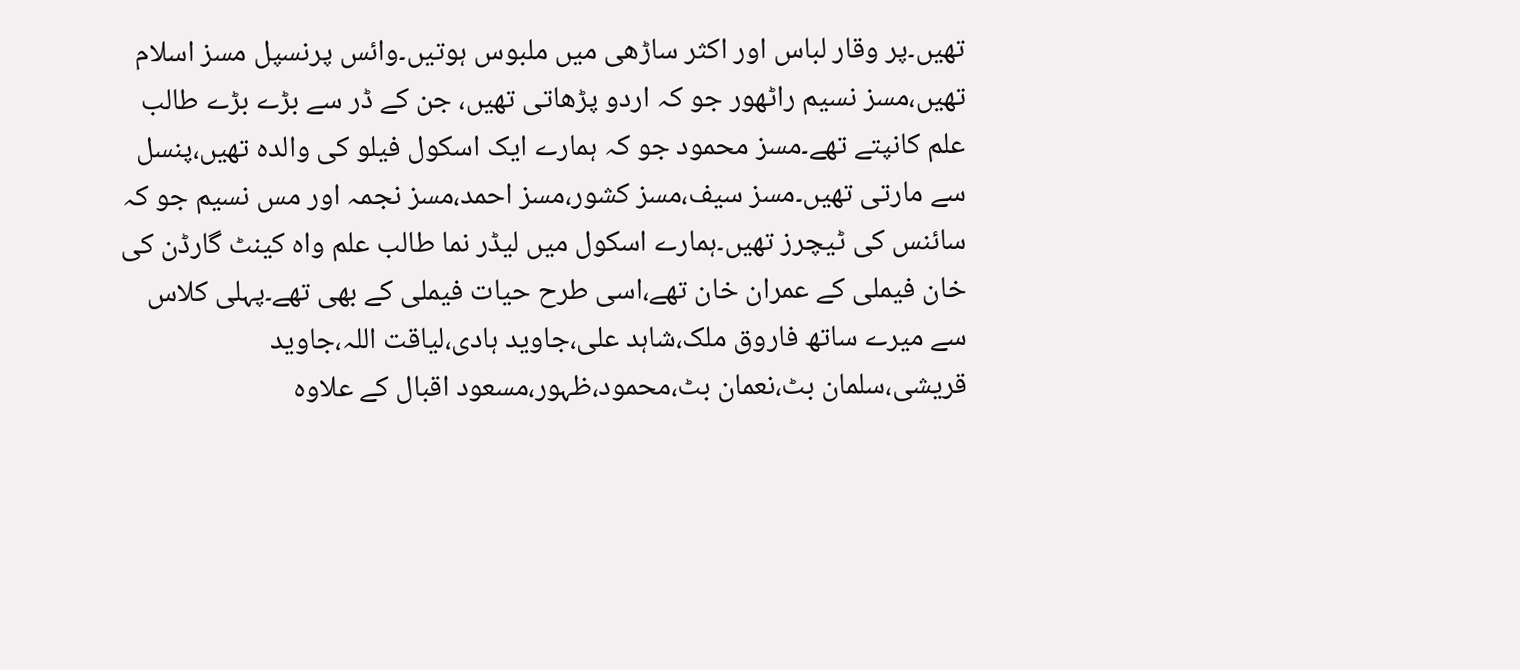تھیں۔پر وقار لباس اور اکثر ساڑھی میں ملبوس ہوتیں۔وائس پرنسپل مسز اسلام تھیں،مسز نسیم راٹھور جو کہ اردو پڑھاتی تھیں، جن کے ڈر سے بڑے بڑے طالب علم کانپتے تھے۔مسز محمود جو کہ ہمارے ایک اسکول فیلو کی والدہ تھیں،پنسل سے مارتی تھیں۔مسز سیف،مسز کشور،مسز احمد،مسز نجمہ اور مس نسیم جو کہ سائنس کی ٹیچرز تھیں۔ہمارے اسکول میں لیڈر نما طالب علم واہ کینٹ گارڈن کی خان فیملی کے عمران خان تھے،اسی طرح حیات فیملی کے بھی تھے۔پہلی کلاس سے میرے ساتھ فاروق ملک،شاہد علی،جاوید ہادی،لیاقت اللہ،جاوید قریشی،سلمان بٹ،نعمان بٹ،محمود،ظہور،مسعود اقبال کے علاوہ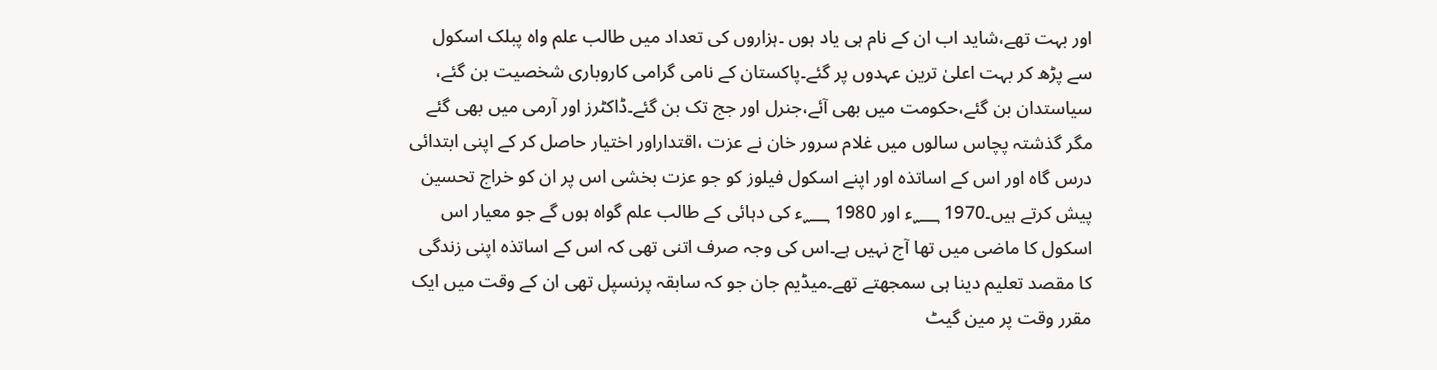اور بہت تھے،شاید اب ان کے نام ہی یاد ہوں ۔ہزاروں کی تعداد میں طالب علم واہ پبلک اسکول سے پڑھ کر بہت اعلیٰ ترین عہدوں پر گئے۔پاکستان کے نامی گرامی کاروباری شخصیت بن گئے، سیاستدان بن گئے،حکومت میں بھی آئے،جنرل اور جج تک بن گئے۔ڈاکٹرز اور آرمی میں بھی گئے مگر گذشتہ پچاس سالوں میں غلام سرور خان نے عزت ،اقتداراور اختیار حاصل کر کے اپنی ابتدائی درس گاہ اور اس کے اساتذہ اور اپنے اسکول فیلوز کو جو عزت بخشی اس پر ان کو خراج تحسین پیش کرتے ہیں۔1970 ؁ء اور 1980 ؁ء کی دہائی کے طالب علم گواہ ہوں گے جو معیار اس اسکول کا ماضی میں تھا آج نہیں ہے۔اس کی وجہ صرف اتنی تھی کہ اس کے اساتذہ اپنی زندگی کا مقصد تعلیم دینا ہی سمجھتے تھے۔میڈیم جان جو کہ سابقہ پرنسپل تھی ان کے وقت میں ایک مقرر وقت پر مین گیٹ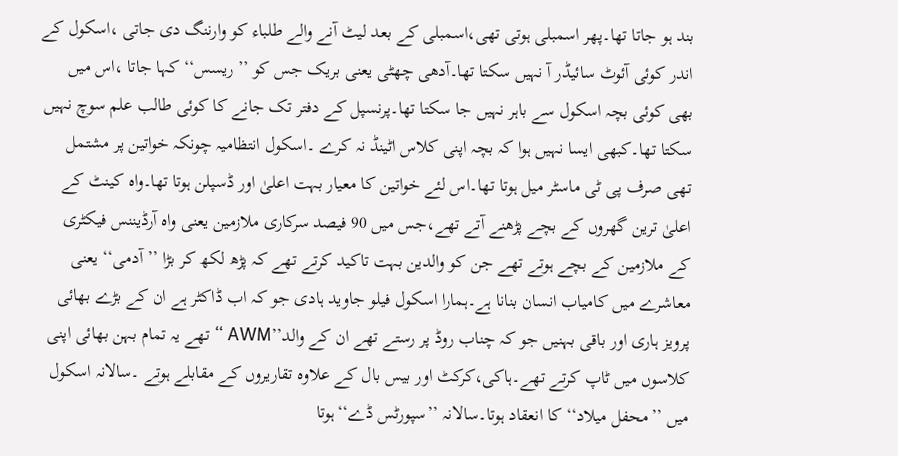بند ہو جاتا تھا۔پھر اسمبلی ہوتی تھی،اسمبلی کے بعد لیٹ آنے والے طلباء کو وارننگ دی جاتی ،اسکول کے اندر کوئی آئوٹ سائیڈر آ نہیں سکتا تھا۔آدھی چھٹی یعنی بریک جس کو ’’ریسس‘‘ کہا جاتا ،اس میں بھی کوئی بچہ اسکول سے باہر نہیں جا سکتا تھا۔پرنسپل کے دفتر تک جانے کا کوئی طالب علم سوچ نہیں سکتا تھا۔کبھی ایسا نہیں ہوا کہ بچہ اپنی کلاس اٹینڈ نہ کرے ۔اسکول انتظامیہ چونکہ خواتین پر مشتمل تھی صرف پی ٹی ماسٹر میل ہوتا تھا۔اس لئے خواتین کا معیار بہت اعلیٰ اور ڈسپلن ہوتا تھا۔واہ کینٹ کے اعلیٰ ترین گھروں کے بچے پڑھنے آتے تھے،جس میں 90 فیصد سرکاری ملازمین یعنی واہ آرڈیننس فیکٹری کے ملازمین کے بچے ہوتے تھے جن کو والدین بہت تاکید کرتے تھے کہ پڑھ لکھ کر بڑا ’’آدمی‘‘ یعنی معاشرے میں کامیاب انسان بنانا ہے۔ہمارا اسکول فیلو جاوید ہادی جو کہ اب ڈاکٹر ہے ان کے بڑے بھائی پرویز ہاری اور باقی بہنیں جو کہ چناب روڈ پر رستے تھے ان کے والد’’AWM ‘‘ تھے یہ تمام بہن بھائی اپنی کلاسوں میں ٹاپ کرتے تھے۔ہاکی،کرکٹ اور بیس بال کے علاوہ تقاریروں کے مقابلے ہوتے ۔سالانہ اسکول میں ’’محفل میلاد‘‘ کا انعقاد ہوتا۔سالانہ ’’سپورٹس ڈے‘‘ہوتا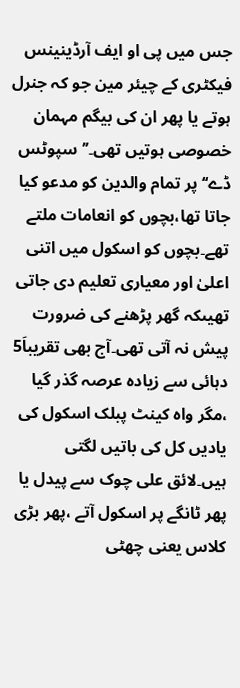جس میں پی او ایف آرڈینینس فیکٹری کے چیئر مین جو کہ جنرل ہوتے یا پھر ان کی بیگم مہمان خصوصی ہوتیں تھی۔’’سپوٹس ڈے‘‘پر تمام والدین کو مدعو کیا جاتا تھا،بچوں کو انعامات ملتے تھے۔بچوں کو اسکول میں اتنی اعلیٰ اور معیاری تعلیم دی جاتی تھیںکہ گھر پڑھنے کی ضرورت پیش نہ آتی تھی۔آج بھی تقریباَ5 دہائی سے زیادہ عرصہ گذر گیا ،مگر واہ کینٹ پبلک اسکول کی یادیں کل کی باتیں لگتی ہیں۔لائق علی چوک سے پیدل یا پھر ٹانگے پر اسکول آتے ،پھر بڑی کلاس یعنی چھٹی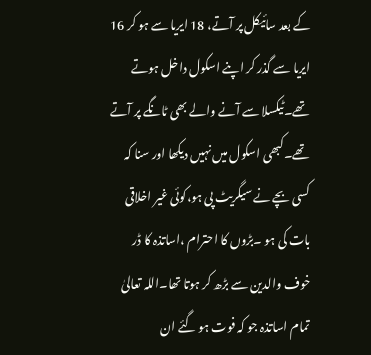کے بعد سائیکل پر آتے، 18 ایریا سے ہو کر 16 ایریا سے گذر کر اپنے اسکول داخل ہوتے تھے۔ٹیکسلا سے آنے والے بھی ٹانگے پر آتے تھے۔کبھی اسکول میں نہیں دیکھا اور سنا کہ کسی بچے نے سیگریٹ پی ہو،کوئی غیر اخلاقی بات کی ہو ۔بڑوں کا احترام ،اساتذہ کا ڈر خوف والدین سے بڑھ کر ہوتا تھا۔اللہ تعالیٰ تمام اساتذہ جو کہ فوت ہو گئے ان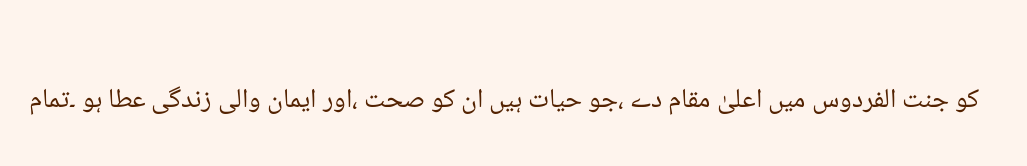کو جنت الفردوس میں اعلیٰ مقام دے ،جو حیات ہیں ان کو صحت ،اور ایمان والی زندگی عطا ہو ۔تمام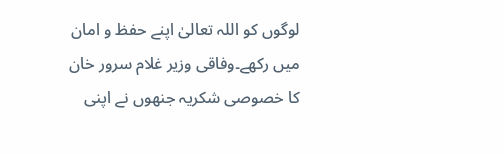لوگوں کو اللہ تعالیٰ اپنے حفظ و امان میں رکھے۔وفاقی وزیر غلام سرور خان کا خصوصی شکریہ جنھوں نے اپنی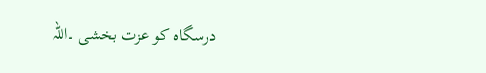درسگاہ کو عزت بخشی ۔اللہ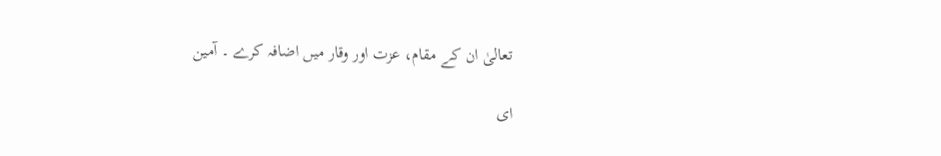تعالیٰ ان کے مقام، عزت اور وقار میں اضافہ کرے ۔ آمین

ای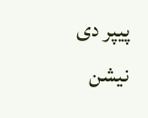پیپر دی نیشن